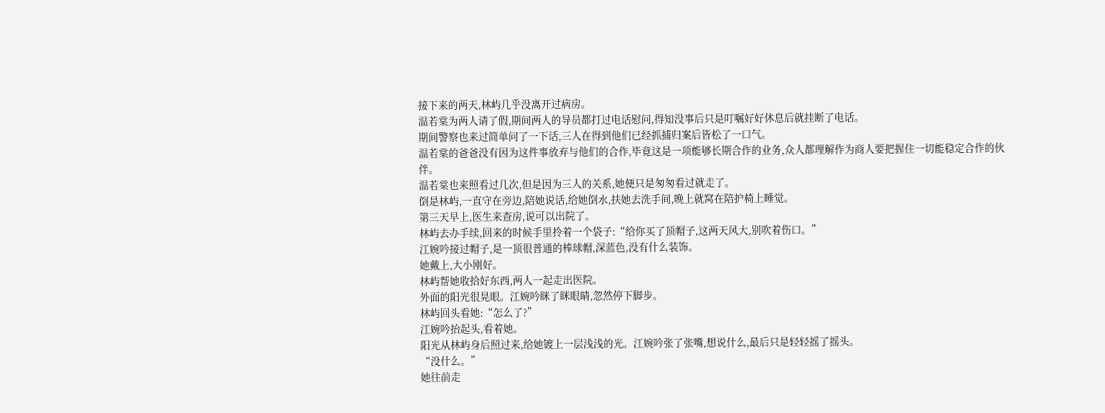接下来的两天,林屿几乎没离开过病房。
温若棠为两人请了假,期间两人的导员都打过电话慰问,得知没事后只是叮嘱好好休息后就挂断了电话。
期间警察也来过简单问了一下话,三人在得到他们已经抓捕归案后皆松了一口气。
温若棠的爸爸没有因为这件事放弃与他们的合作,毕竟这是一项能够长期合作的业务,众人都理解作为商人要把握住一切能稳定合作的伙伴。
温若棠也来照看过几次,但是因为三人的关系,她便只是匆匆看过就走了。
倒是林屿,一直守在旁边,陪她说话,给她倒水,扶她去洗手间,晚上就窝在陪护椅上睡觉。
第三天早上,医生来查房,说可以出院了。
林屿去办手续,回来的时候手里拎着一个袋子:“给你买了顶帽子,这两天风大,别吹着伤口。”
江婉吟接过帽子,是一顶很普通的棒球帽,深蓝色,没有什么装饰。
她戴上,大小刚好。
林屿帮她收拾好东西,两人一起走出医院。
外面的阳光很晃眼。江婉吟眯了眯眼睛,忽然停下脚步。
林屿回头看她:“怎么了?”
江婉吟抬起头,看着她。
阳光从林屿身后照过来,给她镀上一层浅浅的光。江婉吟张了张嘴,想说什么,最后只是轻轻摇了摇头。
“没什么。”
她往前走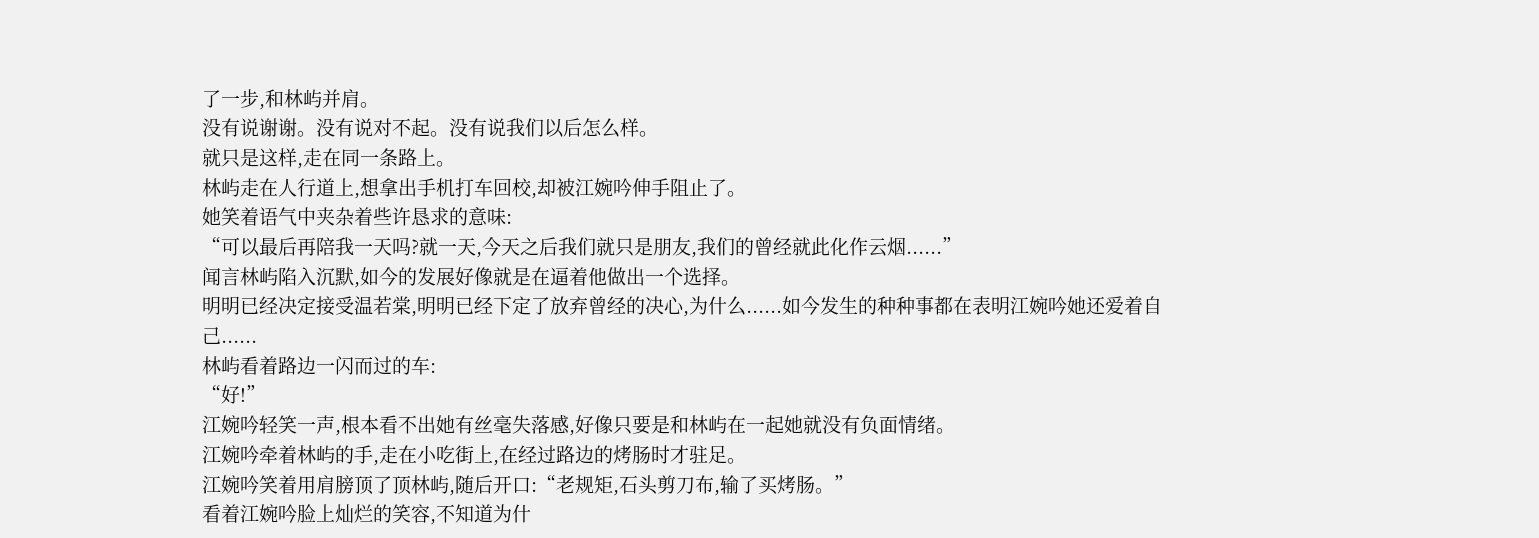了一步,和林屿并肩。
没有说谢谢。没有说对不起。没有说我们以后怎么样。
就只是这样,走在同一条路上。
林屿走在人行道上,想拿出手机打车回校,却被江婉吟伸手阻止了。
她笑着语气中夹杂着些许恳求的意味:
“可以最后再陪我一天吗?就一天,今天之后我们就只是朋友,我们的曾经就此化作云烟......”
闻言林屿陷入沉默,如今的发展好像就是在逼着他做出一个选择。
明明已经决定接受温若棠,明明已经下定了放弃曾经的决心,为什么......如今发生的种种事都在表明江婉吟她还爱着自己......
林屿看着路边一闪而过的车:
“好!”
江婉吟轻笑一声,根本看不出她有丝毫失落感,好像只要是和林屿在一起她就没有负面情绪。
江婉吟牵着林屿的手,走在小吃街上,在经过路边的烤肠时才驻足。
江婉吟笑着用肩膀顶了顶林屿,随后开口:“老规矩,石头剪刀布,输了买烤肠。”
看着江婉吟脸上灿烂的笑容,不知道为什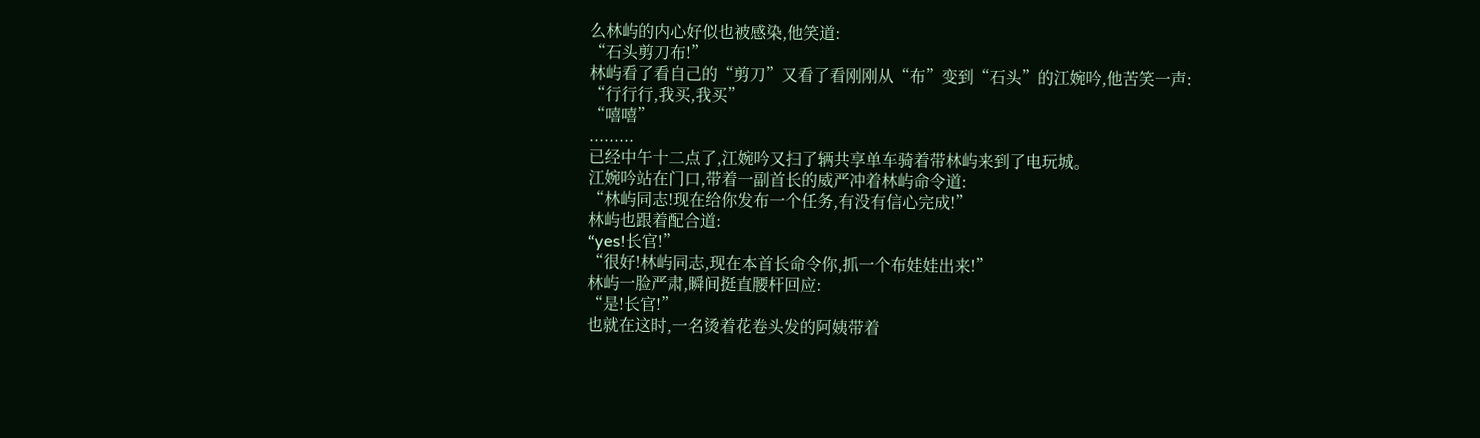么林屿的内心好似也被感染,他笑道:
“石头剪刀布!”
林屿看了看自己的“剪刀”又看了看刚刚从“布”变到“石头”的江婉吟,他苦笑一声:
“行行行,我买,我买”
“嘻嘻”
.........
已经中午十二点了,江婉吟又扫了辆共享单车骑着带林屿来到了电玩城。
江婉吟站在门口,带着一副首长的威严冲着林屿命令道:
“林屿同志!现在给你发布一个任务,有没有信心完成!”
林屿也跟着配合道:
“yes!长官!”
“很好!林屿同志,现在本首长命令你,抓一个布娃娃出来!”
林屿一脸严肃,瞬间挺直腰杆回应:
“是!长官!”
也就在这时,一名烫着花卷头发的阿姨带着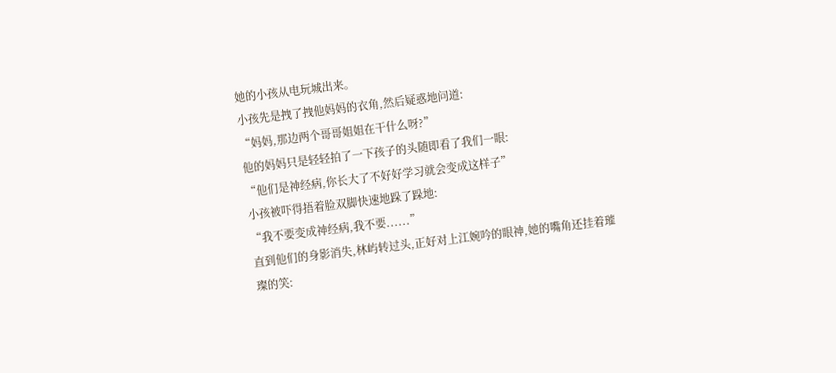她的小孩从电玩城出来。
小孩先是拽了拽他妈妈的衣角,然后疑惑地问道:
“妈妈,那边两个哥哥姐姐在干什么呀?”
他的妈妈只是轻轻拍了一下孩子的头随即看了我们一眼:
“他们是神经病,你长大了不好好学习就会变成这样子”
小孩被吓得捂着脸双脚快速地跺了跺地:
“我不要变成神经病,我不要......”
直到他们的身影消失,林屿转过头,正好对上江婉吟的眼神,她的嘴角还挂着璀璨的笑: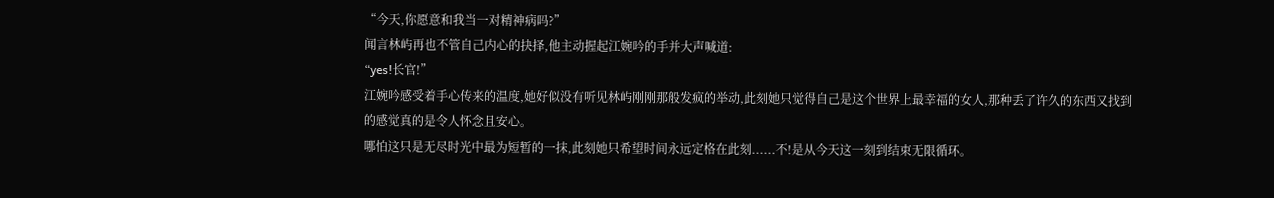“今天,你愿意和我当一对精神病吗?”
闻言林屿再也不管自己内心的抉择,他主动握起江婉吟的手并大声喊道:
“yes!长官!”
江婉吟感受着手心传来的温度,她好似没有听见林屿刚刚那般发疯的举动,此刻她只觉得自己是这个世界上最幸福的女人,那种丢了许久的东西又找到的感觉真的是令人怀念且安心。
哪怕这只是无尽时光中最为短暂的一抹,此刻她只希望时间永远定格在此刻......不!是从今天这一刻到结束无限循环。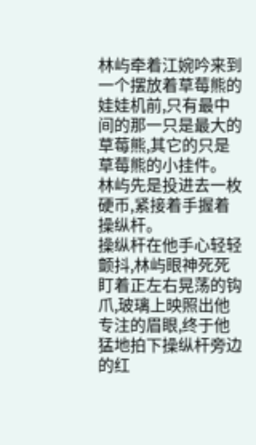林屿牵着江婉吟来到一个摆放着草莓熊的娃娃机前,只有最中间的那一只是最大的草莓熊,其它的只是草莓熊的小挂件。
林屿先是投进去一枚硬币,紧接着手握着操纵杆。
操纵杆在他手心轻轻颤抖,林屿眼神死死盯着正左右晃荡的钩爪,玻璃上映照出他专注的眉眼,终于他猛地拍下操纵杆旁边的红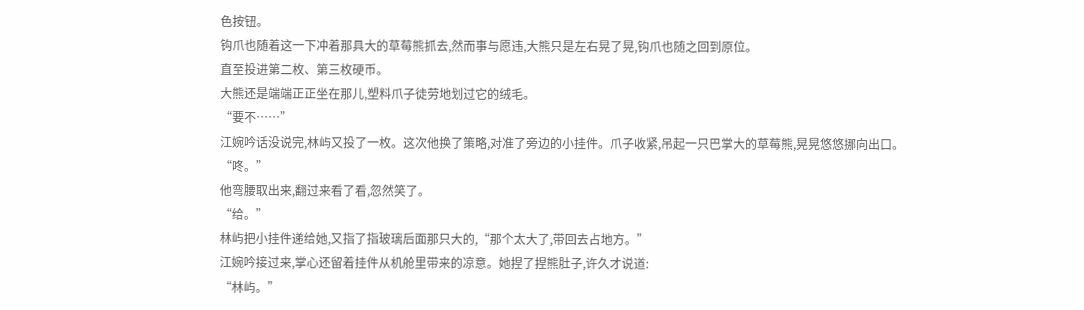色按钮。
钩爪也随着这一下冲着那具大的草莓熊抓去,然而事与愿违,大熊只是左右晃了晃,钩爪也随之回到原位。
直至投进第二枚、第三枚硬币。
大熊还是端端正正坐在那儿,塑料爪子徒劳地划过它的绒毛。
“要不……”
江婉吟话没说完,林屿又投了一枚。这次他换了策略,对准了旁边的小挂件。爪子收紧,吊起一只巴掌大的草莓熊,晃晃悠悠挪向出口。
“咚。”
他弯腰取出来,翻过来看了看,忽然笑了。
“给。”
林屿把小挂件递给她,又指了指玻璃后面那只大的,“那个太大了,带回去占地方。”
江婉吟接过来,掌心还留着挂件从机舱里带来的凉意。她捏了捏熊肚子,许久才说道:
“林屿。”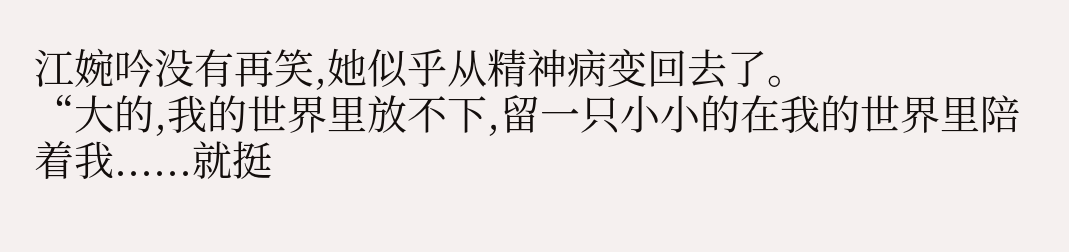江婉吟没有再笑,她似乎从精神病变回去了。
“大的,我的世界里放不下,留一只小小的在我的世界里陪着我......就挺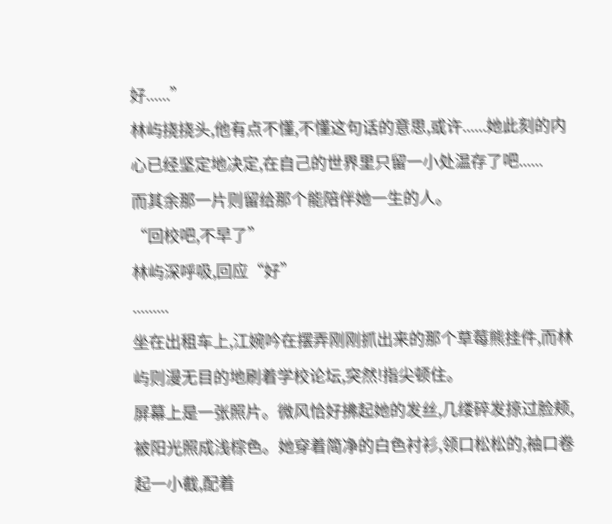好......”
林屿挠挠头,他有点不懂,不懂这句话的意思,或许......她此刻的内心已经坚定地决定,在自己的世界里只留一小处温存了吧......
而其余那一片则留给那个能陪伴她一生的人。
“回校吧,不早了”
林屿深呼吸,回应“好”
.........
坐在出租车上,江婉吟在摆弄刚刚抓出来的那个草莓熊挂件,而林屿则漫无目的地刷着学校论坛,突然!指尖顿住。
屏幕上是一张照片。微风恰好拂起她的发丝,几缕碎发掠过脸颊,被阳光照成浅棕色。她穿着简净的白色衬衫,领口松松的,袖口卷起一小截,配着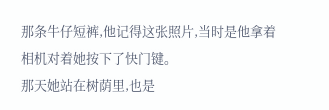那条牛仔短裤,他记得这张照片,当时是他拿着相机对着她按下了快门键。
那天她站在树荫里,也是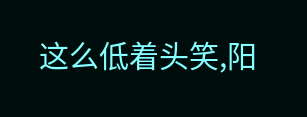这么低着头笑,阳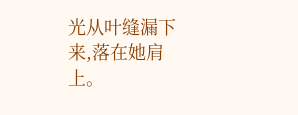光从叶缝漏下来,落在她肩上。